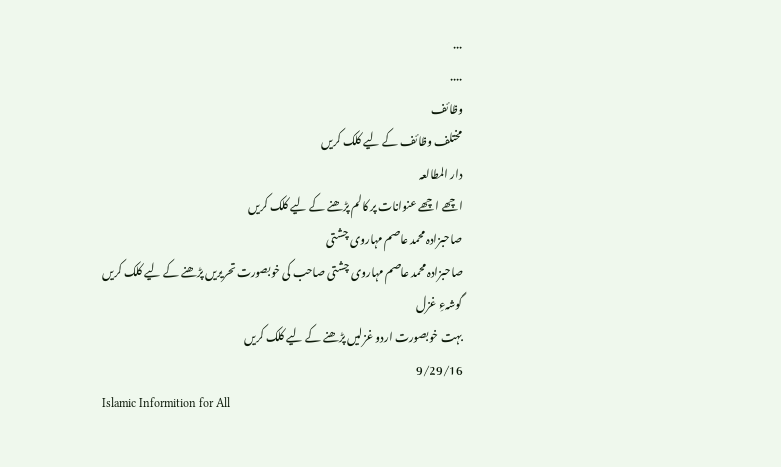...
....
وظائف
مختلف وظائف کے لیے کلک کریں
دار المطالعہ
اچھے اچھے عنوانات پر کالم پڑھنے کے لیے کلک کریں
صاحبزادہ محمد عاصم مہاروی چشتی
صاحبزادہ محمد عاصم مہاروی چشتی صاحب کی خوبصورت تحریریں پڑھنے کے لیے کلک کریں
گوشہءِ غزل
بہت خوبصورت اردو غزلیں پڑھنے کے لیے کلک کریں
9/29/16
Islamic Informition for All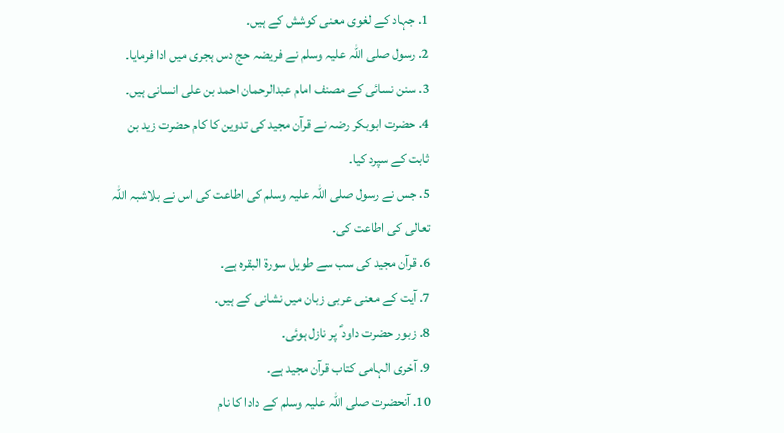1. جہاد کے لغوی معنی کوشش کے ہیں۔
2. رسول صلی اللہ علیہ وسلم نے فریضہ حج دس ہجری میں ادا فرمایا۔
3. سنن نسائی کے مصنف امام عبدالرحمان احمد بن علی انسانی ہیں۔
4. حضرت ابوبکر رضہ نے قرآن مجید کی تدوین کا کام حضرت زید بن
ثابت کے سپرد کیا۔
5. جس نے رسول صلی اللہ علیہ وسلم کی اطاعت کی اس نے بلاشبہ اللہ
تعالی کی اطاعت کی۔
6. قرآن مجید کی سب سے طویل سورة البقرہ ہے۔
7. آیت کے معنی عربی زبان میں نشانی کے ہیں۔
8. زبور حضرت داود ؑ پر نازل ہوئی۔
9. آخری الہامی کتاب قرآن مجید ہے۔
10. آنحضرت صلی اللہ علیہ وسلم کے دادا کا نام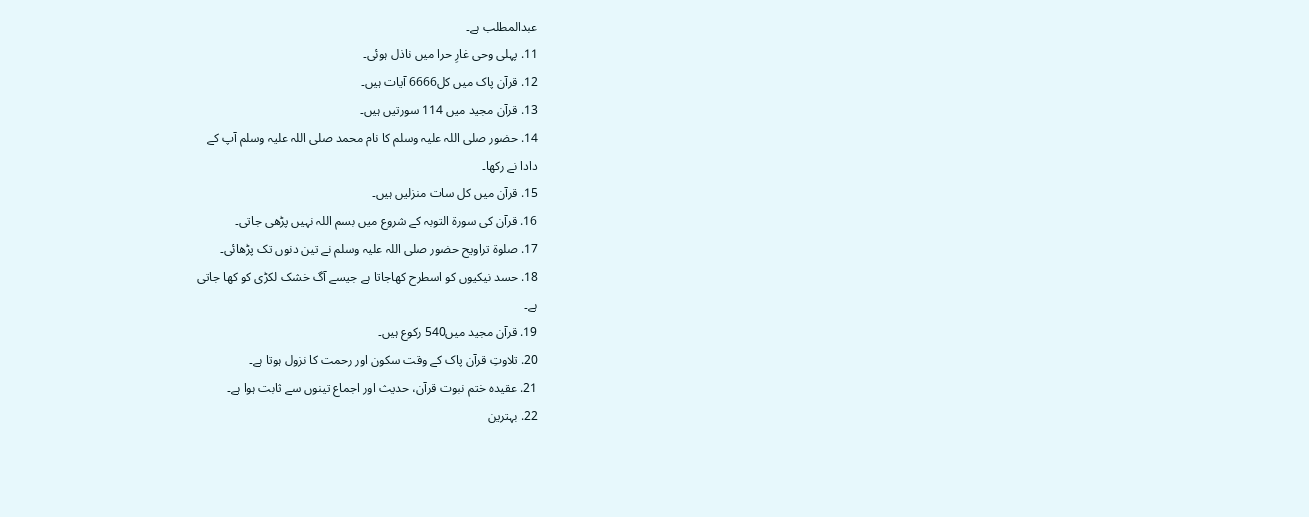عبدالمطلب ہے۔
11. پہلی وحی غارِ حرا میں ناذل ہوئی۔
12. قرآن پاک میں کل6666 آیات ہیں۔
13. قرآن مجید میں 114 سورتیں ہیں۔
14. حضور صلی اللہ علیہ وسلم کا نام محمد صلی اللہ علیہ وسلم آپ کے
دادا نے رکھا۔
15. قرآن میں کل سات منزلیں ہیں۔
16. قرآن کی سورة التوبہ کے شروع میں بسم اللہ نہیں پڑھی جاتی۔
17. صلوة تراویح حضور صلی اللہ علیہ وسلم نے تین دنوں تک پڑھائی۔
18. حسد نیکیوں کو اسطرح کھاجاتا ہے جیسے آگ خشک لکڑی کو کھا جاتی
ہے۔
19. قرآن مجید میں540 رکوع ہیں۔
20. تلاوتِ قرآن پاک کے وقت سکون اور رحمت کا نزول ہوتا ہے۔
21. عقیدہ ختم نبوت قرآن، حدیث اور اجماع تینوں سے ثابت ہوا ہے۔
22. بہترین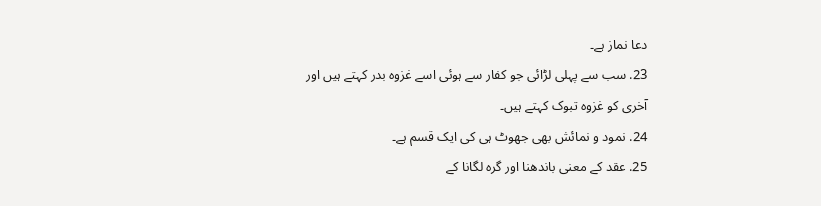دعا نماز ہے۔
23. سب سے پہلی لڑائی جو کفار سے ہوئی اسے غزوہ بدر کہتے ہیں اور
آخری کو غزوہ تبوک کہتے ہیں۔
24. نمود و نمائش بھی جھوٹ ہی کی ایک قسم ہے۔
25. عقد کے معنی باندھنا اور گرہ لگانا کے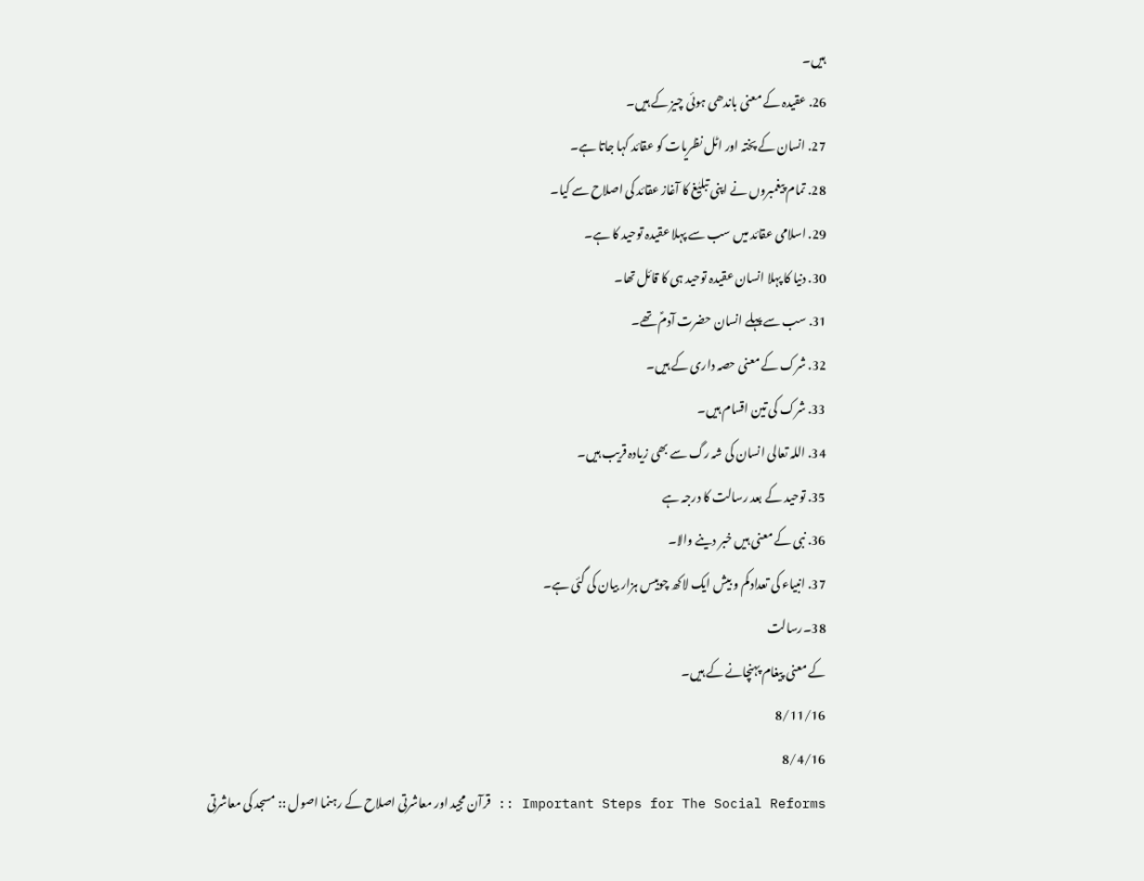ہیں۔
26. عقیدہ کے معنی باندھی ہوئی چیز کے ہیں۔
27. انسان کے پختہ اور اٹل نظریات کو عقائد کہا جاتا ہے۔
28. تمام پیغمبروں نے اپنی تبلیٰغ کا آغاز عقائد کی اصلاح سے کیا۔
29. اسلامی عقائد میں سب سے پہلا عقیدہ توحید کا ہے۔
30. دنیا کا پہلا انسان عقیدہ توحید ہی کا قائل تھا۔
31. سب سے پہلے انسان حضرت آدمؑ تھے۔
32. شرک کے معنی حصہ داری کے ہیں۔
33. شرک کی تین اقسام ہیں۔
34. اللہ تعالی انسان کی شہ رگ سے بھی زیادہ قریب ہیں۔
35. توحید کے بعد رسالت کا درجہ ہے
36. نبی کے معنی ہیں خبر دینے والا۔
37. انبیاء کی تعدادکم و بیش ایک لاکھ چوبیس ہزار بیان کی گئی ہے۔
38۔رسالت
کے معنی پیغام پہنچانے کے ہیں۔
8/11/16
8/4/16
Important Steps for The Social Reforms :: قرآن مجید اور معاشرتی اصلاح کے رہنما اصول :: مسجد کی معاشرتی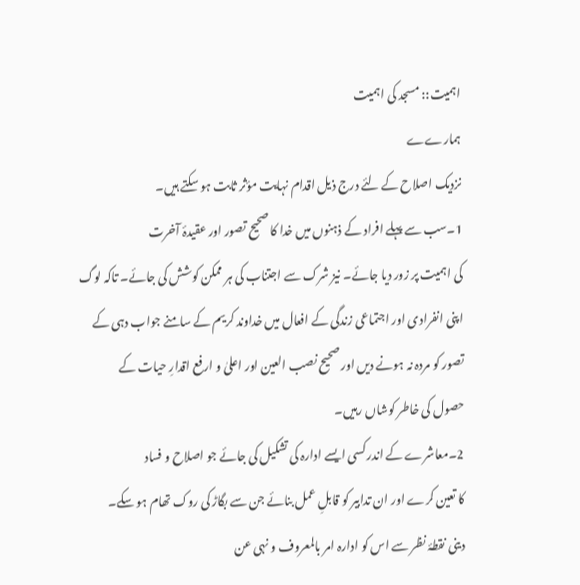اہمیت:: مسجد کی اہمیت
ہمارےے
نزدیک اصلاح کے لئے درج ذیل اقدام نہایت مؤثر ثابت ہو سکتے ہیں۔
1۔سب سے پہلے افراد کے ذہنوں میں خدا کا صحیح تصور اور عقیدۂ آخرت
کی اہمیت پر زور دیا جائے۔ نیز شرک سے اجتناب کی ہر ممکن کوشش کی جائے۔ تاکہ لوگ
اپنی انفرادی اور اجتماعی زندگی کے افعال میں خداوند کریم کے سامنے جواب دہی کے
تصور کو مردہ نہ ہونے دیں اور صحیح نصب العین اور اعلیٰ و ارفع اقدارِ حیات کے
حصول کی خاطر کوشاں رہیں۔
2۔معاشرے کے اندر کسی ایسے ادارہ کی تشکیل کی جائے جو اصلاح و فساد
کا تعین کرے اور ان تدابیر کو قابلِ عمل بنائے جن سے بگاڑ کی روک تھام ہو سکے۔
دینی نقطۂ نظر سے اس کو ادارہ امر بالمعروف و نہی عن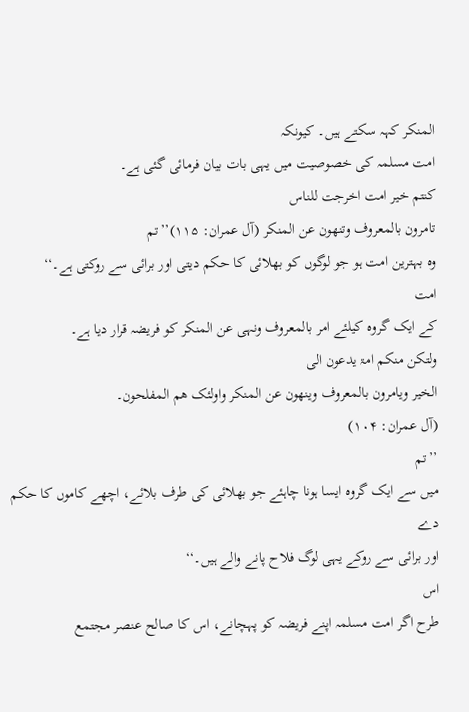المنکر کہہ سکتے ہیں۔ کیونکہ
امت مسلمہ کی خصوصیت میں یہی بات بیان فرمائی گئی ہے۔
کنتم خیر امت اخرجت للناس
تامرون بالمعروف وتنھون عن المنکر (آل عمران: ۱۱۵)’’تم
وہ بہترین امت ہو جو لوگوں کو بھلائی کا حکم دیتی اور برائی سے روکتی ہے۔‘‘
امت
کے ایک گروہ کیلئے امر بالمعروف ونہی عن المنکر کو فریضہ قرار دیا ہے۔
ولتکن منکم امۃ یدعون الی
الخیر ویامرون بالمعروف وینھون عن المنکر واولئک ھم المفلحون۔
(آل عمران: ۱۰۴)
’’تم
میں سے ایک گروہ ایسا ہونا چاہئے جو بھلائی کی طرف بلائے، اچھے کاموں کا حکم دے
اور برائی سے روکے یہی لوگ فلاح پانے والے ہیں۔‘‘
اس
طرح اگر امت مسلمہ اپنے فریضہ کو پہچانے، اس کا صالح عنصر مجتمع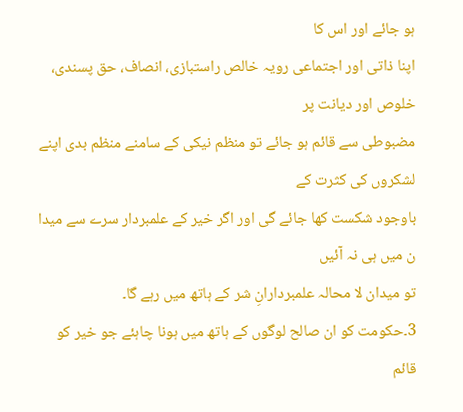ہو جائے اور اس کا
اپنا ذاتی اور اجتماعی رویہ خالص راستبازی، انصاف، حق پسندی، خلوص اور دیانت پر
مضبوطی سے قائم ہو جائے تو منظم نیکی کے سامنے منظم بدی اپنے لشکروں کی کثرت کے
باوجود شکست کھا جائے گی اور اگر خیر کے علمبردار سرے سے میدا ن میں ہی نہ آئیں
تو میدان لا محالہ علمبردارانِ شر کے ہاتھ میں رہے گا۔
3۔حکومت کو ان صالح لوگوں کے ہاتھ میں ہونا چاہئے جو خیر کو قائم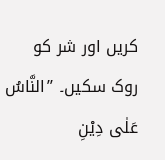کریں اور شر کو روک سکیں۔ ’’النَّاسُ عَلٰی دِیْنِ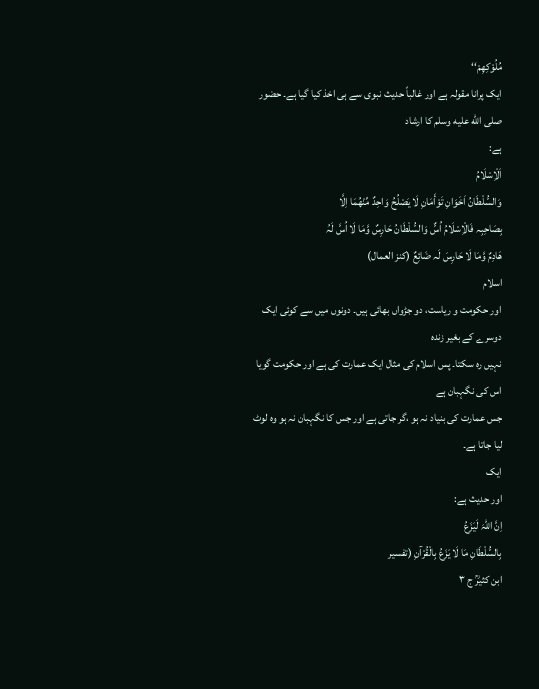مُلُوْکِھِمْ‘‘
ایک پرانا مقولہ ہے اور غالباً حدیث نبوی سے ہی اخذ کیا گیا ہے۔ حضور صلى الله عليه وسلم کا ارشاد
ہے:
اَلْاِسْلَامُ
وَالسُّلْطَانُ اَخَوَانِ تَوْأَمَانِ لَا یَصْلُحُ وَاحِدٌ مِّنْھُمَا اِلَّا
بِصَاحِبِہ فَالْاِسْلَامُ اُسٌّ وَالسُّلْطَانُ حَارِسٌ وَّمَا لَا اُسَّ لَہُ
ھَادِمٌ وَّمَا لَا حَارِسَ لَہ ضَائِعٌ (کنز العمال)
اسلام
اور حکومت و ریاست، دو جڑواں بھائی ہیں۔ دونوں میں سے کوئی ایک دوسرے کے بغیر زندہ
نہیں رہ سکتا۔ پس اسلام کی مثال ایک عمارت کی ہے اور حکومت گویا اس کی نگہبان ہے
جس عمارت کی بنیاد نہ ہو ،گر جاتی ہے اور جس کا نگہبان نہ ہو وہ لوٹ لیا جاتا ہے۔
ایک
اور حدیث ہے:
اِنَّ اللہَ لَیَزَعُ
بِالسُّلْطَانِ مَا لَا یَزَعُ بِالْقُرْآنِ (تفسیر
ابن کثیرؒ ج ۳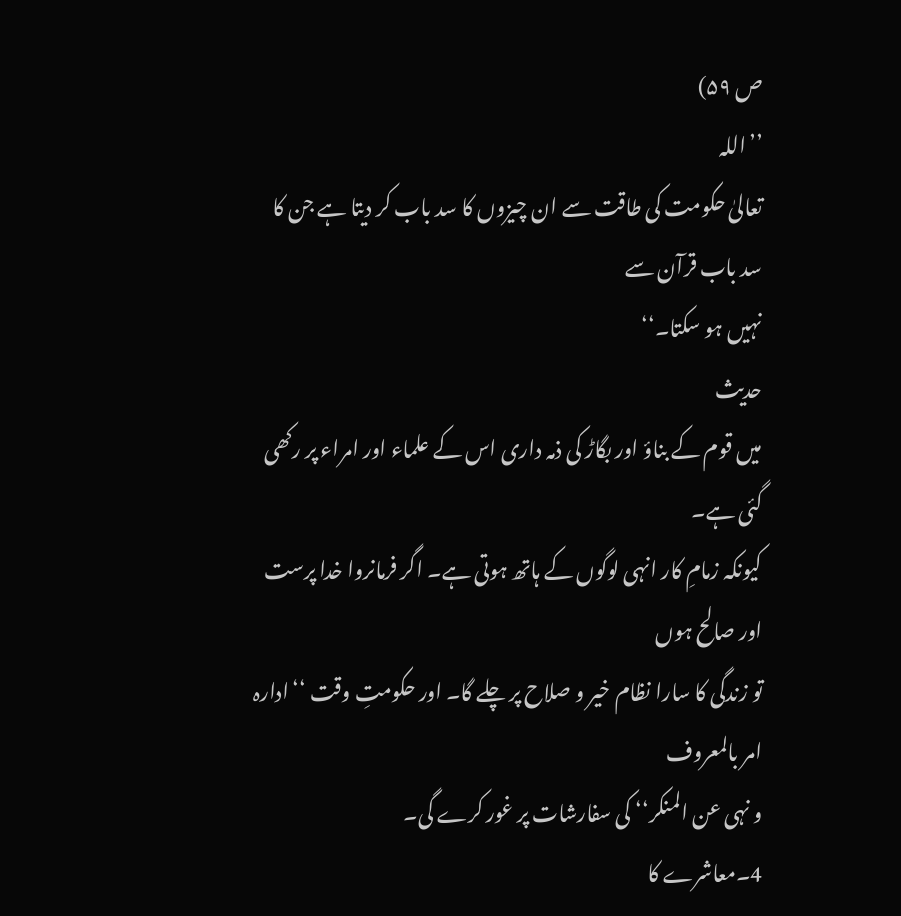ص ۵۹)
’’اللہ
تعالیٰ حکومت کی طاقت سے ان چیزوں کا سد باب کر دیتا ہے جن کا سد باب قرآن سے
نہیں ہو سکتا۔‘‘
حدیث
میں قوم کے بناؤ اور بگاڑ کی ذمہ داری اس کے علماء اور امراء پر رکھی گئی ہے۔
کیونکہ زمامِ کار انہی لوگوں کے ہاتھ ہوتی ہے۔ اگر فرمانروا خدا پرست اور صالح ہوں
تو زندگی کا سارا نظام خیر و صلاح پر چلے گا۔ اور حکومتِ وقت ‘‘ادارہ امر بالمعروف
و نہی عن المنکر‘‘ کی سفارشات پر غور کرے گی۔
4۔معاشرے کا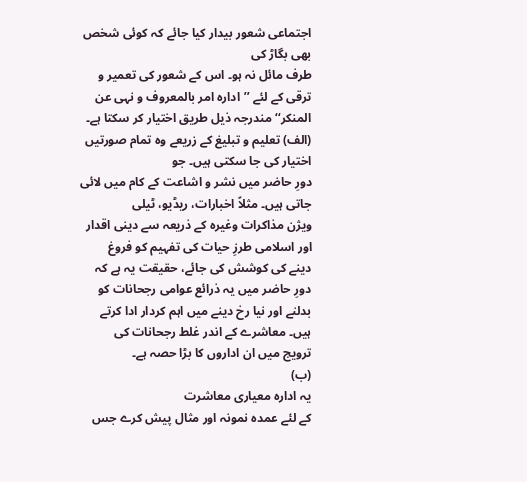اجتماعی شعور بیدار کیا جائے کہ کوئی شخص بھی بگاڑ کی
طرف مائل نہ ہو۔ اس کے شعور کی تعمیر و ترقی کے لئے ’’ادارہ امر بالمعروف و نہی عن
المنکر‘‘ مندرجہ ذیل طریق اختیار کر سکتا ہے۔
(الف) تعلیم و تبلیغ کے زریعے وہ تمام صورتیں اختیار کی جا سکتی ہیں۔ جو
دورِ حاضر میں نشر و اشاعت کے کام میں لائی جاتی ہیں۔ مثلاً اخبارات، ریڈیو، ٹیلی
ویژن مذاکرات وغیرہ کے ذریعہ سے دینی اقدار اور اسلامی طرزِ حیات کی تفہیم کو فروغ
دینے کی کوشش کی جائے، حقیقت یہ ہے کہ دورِ حاضر میں یہ ذرائع عوامی رجحانات کو
بدلنے اور نیا رخ دینے میں اہم کردار ادا کرتے ہیں۔ معاشرے کے اندر غلط رجحانات کی
ترویج میں ان اداروں کا بڑا حصہ ہے۔
(ب)
یہ ادارہ معیاری معاشرت
کے لئے عمدہ نمونہ اور مثال پیش کرے جس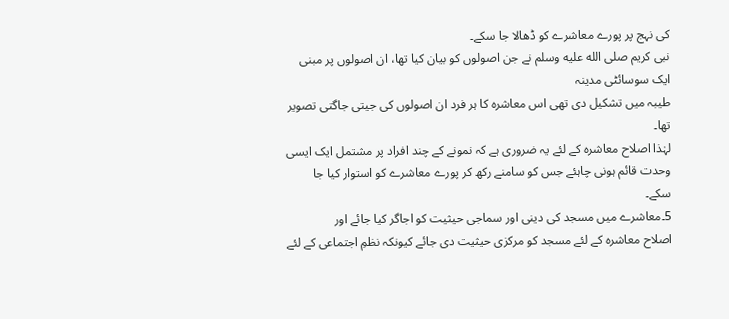کی نہج پر پورے معاشرے کو ڈھالا جا سکے۔
نبی کریم صلى الله عليه وسلم نے جن اصولوں کو بیان کیا تھا، ان اصولوں پر مبنی ایک سوسائٹی مدینہ
طیبہ میں تشکیل دی تھی اس معاشرہ کا ہر فرد ان اصولوں کی جیتی جاگتی تصویر تھا۔
لہٰذا اصلاح معاشرہ کے لئے یہ ضروری ہے کہ نمونے کے چند افراد پر مشتمل ایک ایسی
وحدت قائم ہونی چاہئے جس کو سامنے رکھ کر پورے معاشرے کو استوار کیا جا سکے۔
5۔معاشرے میں مسجد کی دینی اور سماجی حیثیت کو اجاگر کیا جائے اور
اصلاح معاشرہ کے لئے مسجد کو مرکزی حیثیت دی جائے کیونکہ نظمِ اجتماعی کے لئے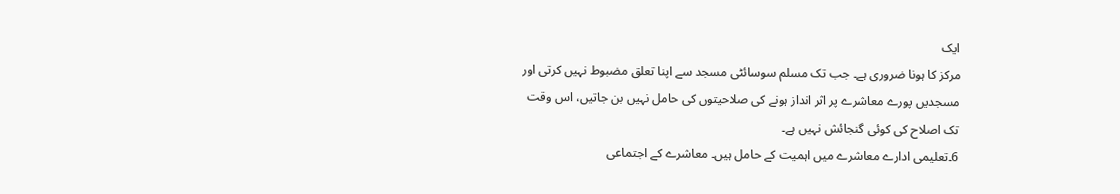ایک
مرکز کا ہونا ضروری ہے۔ جب تک مسلم سوسائٹی مسجد سے اپنا تعلق مضبوط نہیں کرتی اور
مسجدیں پورے معاشرے پر اثر انداز ہونے کی صلاحیتوں کی حامل نہیں بن جاتیں، اس وقت
تک اصلاح کی کوئی گنجائش نہیں ہے۔
6۔تعلیمی ادارے معاشرے میں اہمیت کے حامل ہیں۔ معاشرے کے اجتماعی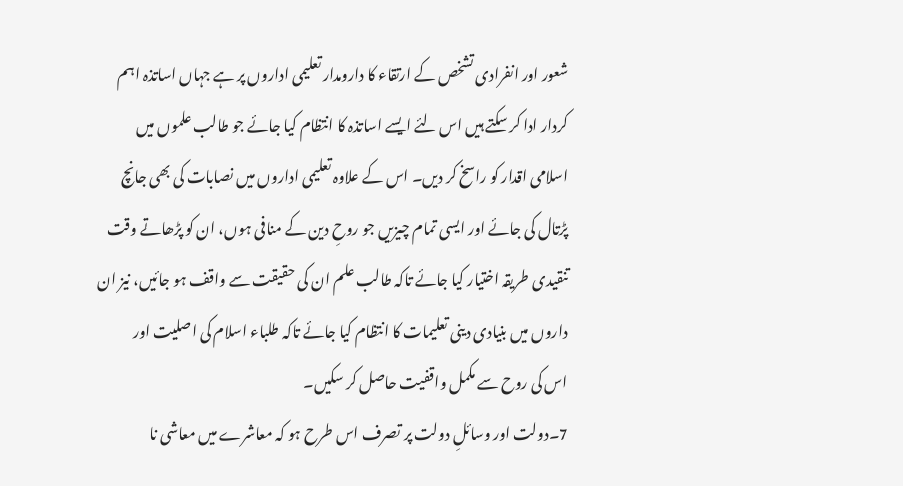شعور اور انفرادی تشخص کے ارتقاء کا دارومدار تعلیمی اداروں پر ہے جہاں اساتذہ اہم
کردار ادا کر سکتے ہیں اس لئے ایسے اساتذہ کا انتظام کیا جائے جو طالب علموں میں
اسلامی اقدار کو راسخ کر دیں۔ اس کے علاوہ تعلیمی اداروں میں نصابات کی بھی جانچ
پڑتال کی جائے اور ایسی تمام چیزیں جو روحِ دین کے منافی ہوں، ان کو پڑھاتے وقت
تنقیدی طریقہ اختیار کیا جائے تاکہ طالب علم ان کی حقیقت سے واقف ہو جائیں، نیز ان
داروں میں بنیادی دینی تعلیمات کا انتظام کیا جائے تاکہ طلباء اسلام کی اصلیت اور
اس کی روح سے مکمل واقفیت حاصل کر سکیں۔
7۔دولت اور وسائلِ دولت پر تصرف اس طرح ہو کہ معاشرے میں معاشی نا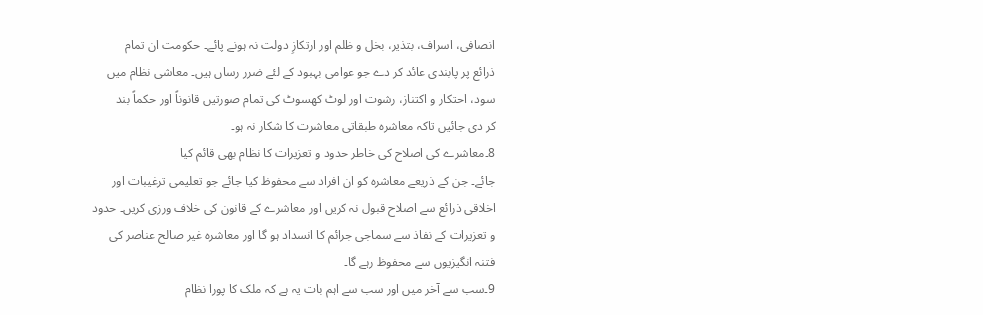انصافی، اسراف، بتذیر، بخل و ظلم اور ارتکازِ دولت نہ ہونے پائے۔ حکومت ان تمام
ذرائع پر پابندی عائد کر دے جو عوامی بہبود کے لئے ضرر رساں ہیں۔ معاشی نظام میں
سود، احتکار و اکتناز، رشوت اور لوٹ کھسوٹ کی تمام صورتیں قانوناً اور حکماً بند
کر دی جائیں تاکہ معاشرہ طبقاتی معاشرت کا شکار نہ ہو۔
8۔معاشرے کی اصلاح کی خاطر حدود و تعزیرات کا نظام بھی قائم کیا
جائے۔ جن کے ذریعے معاشرہ کو ان افراد سے محفوظ کیا جائے جو تعلیمی ترغیبات اور
اخلاقی ذرائع سے اصلاح قبول نہ کریں اور معاشرے کے قانون کی خلاف ورزی کریں۔ حدود
و تعزیرات کے نفاذ سے سماجی جرائم کا انسداد ہو گا اور معاشرہ غیر صالح عناصر کی
فتنہ انگیزیوں سے محفوظ رہے گا۔
9۔سب سے آخر میں اور سب سے اہم بات یہ ہے کہ ملک کا پورا نظام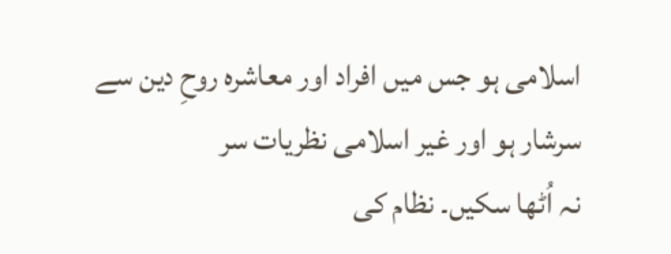اسلامی ہو جس میں افراد اور معاشرہ روحِ دین سے سرشار ہو اور غیر اسلامی نظریات سر
نہ اُٹھا سکیں۔ نظام کی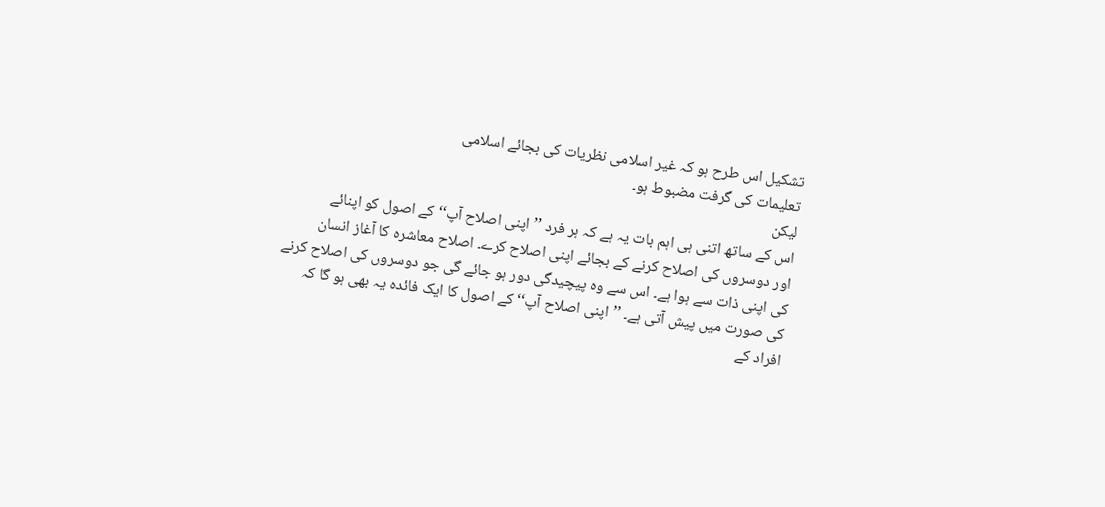تشکیل اس طرح ہو کہ غیر اسلامی نظریات کی بجائے اسلامی
تعلیمات کی گرفت مضبوط ہو۔
لیکن
اس کے ساتھ اتنی ہی اہم بات یہ ہے کہ ہر فرد ’’اپنی اصلاح آپ‘‘ کے اصول کو اپنائے
اور دوسروں کی اصلاح کرنے کے بجائے اپنی اصلاح کرے۔ اصلاح معاشرہ کا آغاز انسان
کی اپنی ذات سے ہوا ہے۔ اس سے وہ پیچیدگی دور ہو جائے گی جو دوسروں کی اصلاح کرنے
کی صورت میں پیش آتی ہے۔ ’’اپنی اصلاح آپ‘‘ کے اصول کا ایک فائدہ یہ بھی ہو گا کہ
افراد کے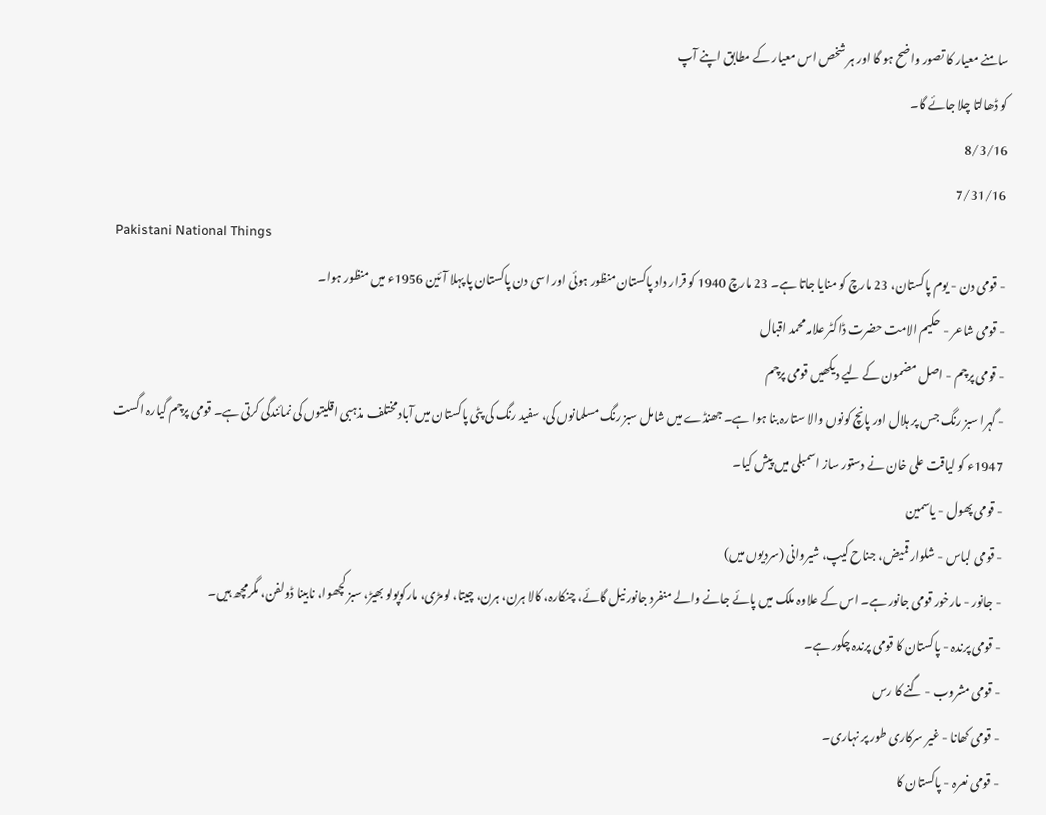سامنے معیار کا تصور واضح ہو گا اور ہر شخص اس معیار کے مطابق اپنے آپ
کو ڈھالتا چلا جائے گا۔
8/3/16
7/31/16
Pakistani National Things
- قومی دن - یوم پاکستان، 23 مارچ کو منایا جاتا ہے۔ 23 مارچ 1940 کو قرار داد پاکستان منظور ہوئی اور اسی دن پاکستان پا پہلا آئین 1956ء میں منظور ہوا۔
- قومی شاعر - حکیم الامت حضرت ڈاکٹر علامہ محمد اقبال
- قومی پرچم - اصل مضمون کے لیے دیکھیں قومی پرچم
- گہرا سبز رنگ جس پر ہلال اور پانچ کونوں والا ستارہ بنا ہوا ہے۔ جھنڈے میں شامل سبز رنگ مسلمانوں کی، سفید رنگ کی پٹی پاکستان میں آباد مختلف مذہبی اقلیتوں کی نمائندگی کرتی ہے۔ قومی پرچم گیارہ اگست 1947ء کو لیاقت علی خان نے دستور ساز اسمبلی میں پیش کیا۔
- قومی پھول - یاسمین
- قومی لباس - شلوار قمیض، جناح کیپ، شیروانی (سردیوں میں)
- جانور - مارخور قومی جانور ہے۔ اس کے علاوہ ملک میں پائے جانے والے منفرد جانور نیل گائے، چنکارہ، کالا ہرن، ہرن، چیتا، لومڑی، مارکوپولو بھیڑ، سبز کچھوا، نابینا ڈولفن، مگرمچھ ہیں۔
- قومی پرندہ - پاکستان کا قومی پرندہ چکور ہے۔
- قومی مشروب - گنے کا رس
- قومی کھانا - غیر سرکاری طور پر نہاری۔
- قومی نعرہ - پاکستان کا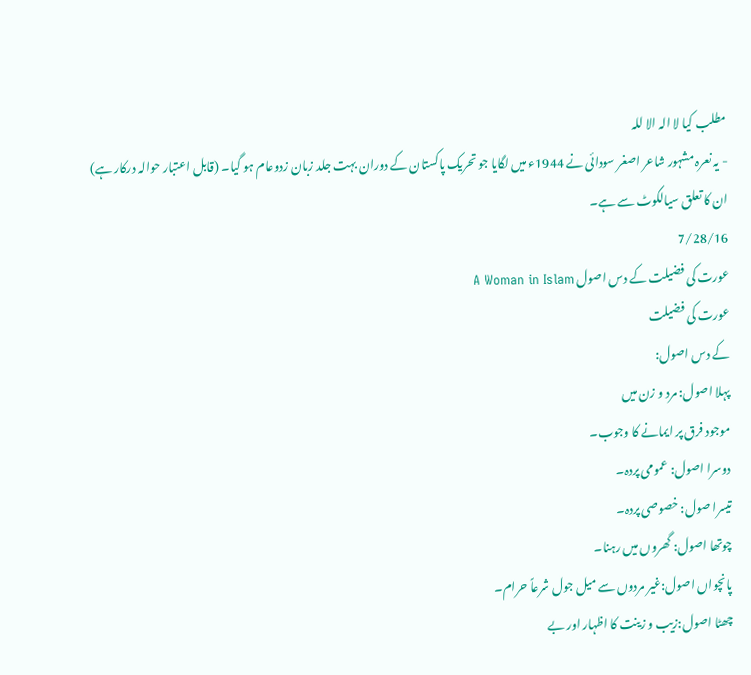مطلب کیا لا الہ الا للہ
- یہ نعرہ مشہور شاعر اصغر سودائی نے 1944ء میں لگایا جو تحریک پاکستان کے دوران بہت جلد زبان زدوعام ہو گیا۔ (قابل اعتبار حوالہ درکار ہے) ان کا تعلق سیالکوٹ سے ہے۔
7/28/16
عورت کی فضیلت کے دس اصول A Woman in Islam
عورت کی فضیلت
کے دس اصول:
پہلا اصول: مرد و زن میں
موجود فرق پر ایمانے کا وجوب۔
دوسرا اصول: عمومی پردہ۔
تیسرا صول: خصوصی پردہ۔
چوتھا اصول: گھروں میں رہنا۔
پانچواں اصول:غیر مردوں سے میل جول شرعاً حرام۔
چھٹا اصول:زیب و زینت کا اظہار اور بے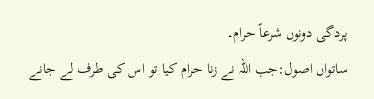پردگی دونوں شرعاً حرام۔
ساتواں اصول:جب اللہ نے زنا حرام کیا تو اس کی طرف لے جانے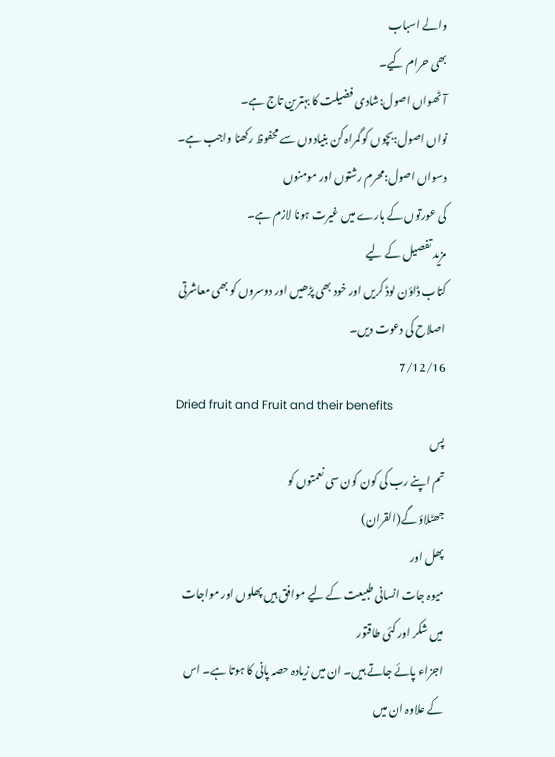والے اسباب
بھی حرام کیے۔
آٹھواں اصول:شادی فضیلت کا بہترین تاج ہے۔
نواں اصول:بچوں کو گمراہ کن بنیادوں سے محفوظ رکھنا واجب ہے۔
دسواں اصول:محرم رشتوں اور مومنوں
کی عورتوں کے بارے میں غیرت ہونا لازم ہے۔
مزید تفصیل کے لیے
کتاب ڈاؤن لوڈ کریں اور خود بھی پڑھیں اور دوسروں کو بھی معاشرتی اصلاح کی دعوت دیں۔
7/12/16
Dried fruit and Fruit and their benefits
پس
تم اپنے رب کی کون کون سی نعمتوں کو
جھٹلاؤ گے(القران)
پھل اور
میوہ جات انسانی طبیعت کے لیے موافق ہیں پھلوں اور مواجات میں شکر اور کئی طاقتور
اجزاء پائے جاتے ہیں۔ ان میں زیادہ حصہ پانی کا ہوتا ہے۔ اس کے علاوہ ان میں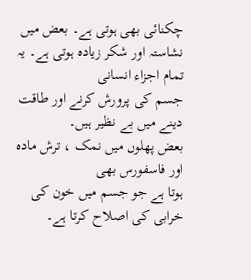چکنائی بھی ہوتی ہے۔ بعض میں نشاستہ اور شکر زیادہ ہوتی ہے۔ یہ تمام اجزاء انسانی
جسم کی پرورش کرنے اور طاقت دینے میں بے نظیر ہیں۔
بعض پھلوں میں نمک ، ترش مادہ اور فاسفورس بھی
ہوتا ہے جو جسم میں خون کی خرابی کی اصلاح کرتا ہے۔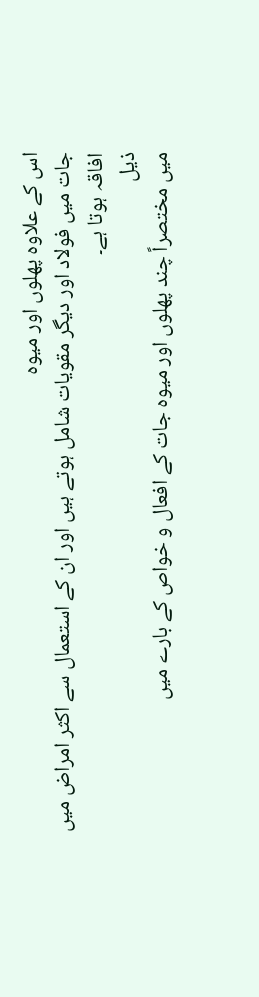اس کے علاوہ پھلوں اور میوہ
جات میں فولاد اور دیگر مقویات شامل ہوتے ہیں اور ان کے استعمال سے اکثر امراض میں
افاقہ ہوتا ہے۔
ذیل
میں مختصراً چند پھلوں اور میوہ جات کے افعال و خواص کے بارے میں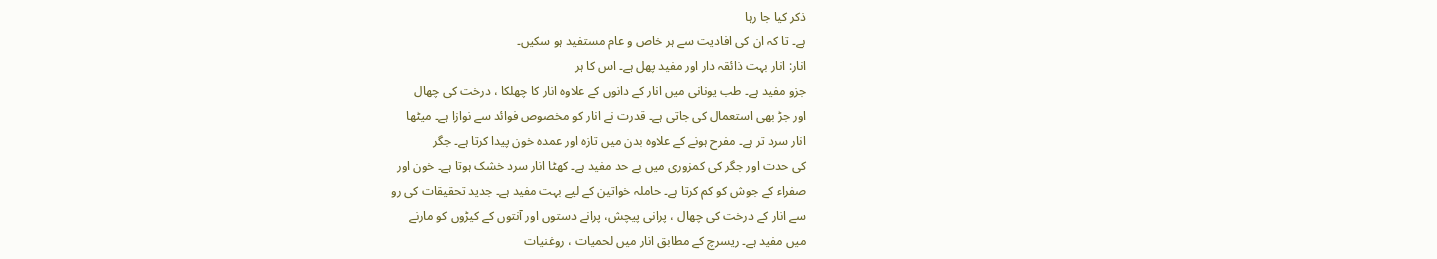ذکر کیا جا رہا
ہے۔ تا کہ ان کی افادیت سے ہر خاص و عام مستفید ہو سکیں۔
انار: انار بہت ذائقہ دار اور مفید پھل ہے۔ اس کا ہر
جزو مفید ہے۔ طب یونانی میں انار کے دانوں کے علاوہ انار کا چھلکا ، درخت کی چھال
اور جڑ بھی استعمال کی جاتی ہے۔ قدرت نے انار کو مخصوص فوائد سے نوازا ہے۔ میٹھا
انار سرد تر ہے۔ مفرح ہونے کے علاوہ بدن میں تازہ اور عمدہ خون پیدا کرتا ہے۔ جگر
کی حدت اور جگر کی کمزوری میں بے حد مفید ہے۔ کھٹا انار سرد خشک ہوتا ہے۔ خون اور
صفراء کے جوش کو کم کرتا ہے۔ حاملہ خواتین کے لیے بہت مفید ہے۔ جدید تحقیقات کی رو
سے انار کے درخت کی چھال ، پرانی پیچش، پرانے دستوں اور آنتوں کے کیڑوں کو مارنے
میں مفید ہے۔ ریسرچ کے مطابق انار میں لحمیات ، روغنیات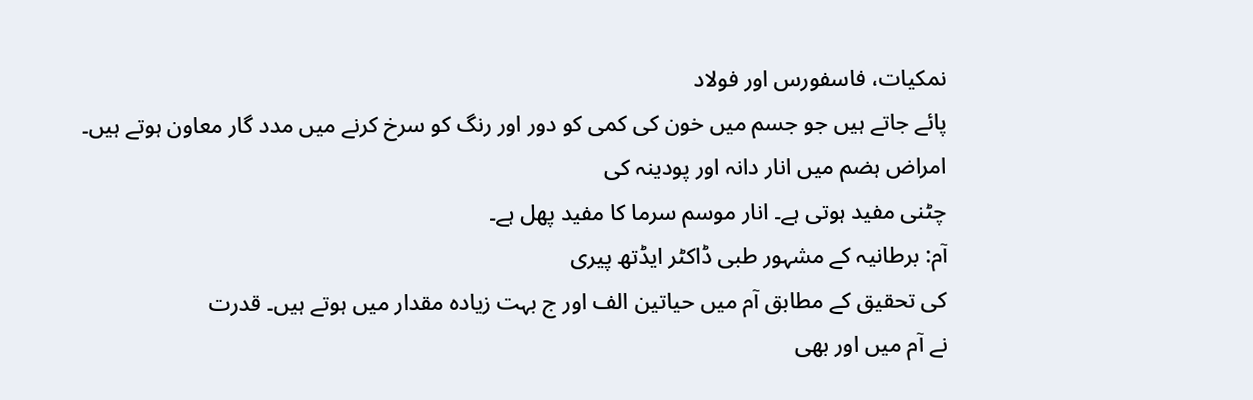نمکیات، فاسفورس اور فولاد
پائے جاتے ہیں جو جسم میں خون کی کمی کو دور اور رنگ کو سرخ کرنے میں مدد گار معاون ہوتے ہیں۔
امراض ہضم میں انار دانہ اور پودینہ کی
چٹنی مفید ہوتی ہے۔ انار موسم سرما کا مفید پھل ہے۔
آم: برطانیہ کے مشہور طبی ڈاکٹر ایڈتھ پیری
کی تحقیق کے مطابق آم میں حیاتین الف اور ج بہت زیادہ مقدار میں ہوتے ہیں۔ قدرت
نے آم میں اور بھی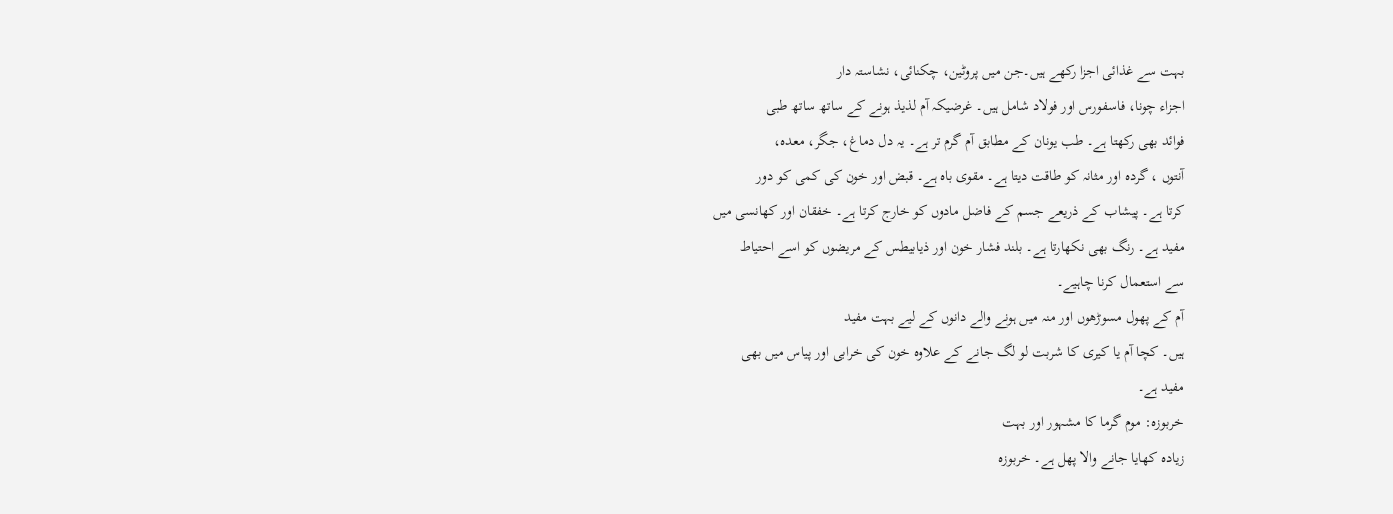بہت سے غذائی اجزا رکھے ہیں۔جن میں پروٹین، چکنائی، نشاستہ دار
اجزاء چونا، فاسفورس اور فولاد شامل ہیں۔ غرضیکہ آم لذیذ ہونے کے ساتھ ساتھ طبی
فوائد بھی رکھتا ہے۔ طب یونان کے مطابق آم گرم تر ہے۔ یہ دل دماغ، جگر، معدہ،
آنتوں ، گردہ اور مثانہ کو طاقت دیتا ہے۔ مقوی باہ ہے۔ قبض اور خون کی کمی کو دور
کرتا ہے۔ پیشاب کے ذریعے جسم کے فاضل مادوں کو خارج کرتا ہے۔ خفقان اور کھانسی میں
مفید ہے۔ رنگ بھی نکھارتا ہے۔ بلند فشار خون اور ذیابیطس کے مریضوں کو اسے احتیاط
سے استعمال کرنا چاہیے۔
آم کے پھول مسوڑھوں اور منہ میں ہونے والے دانوں کے لیے بہت مفید
ہیں۔ کچا آم یا کیری کا شربت لو لگ جانے کے علاوہ خون کی خرابی اور پیاس میں بھی
مفید ہے۔
خربوزہ: موم گرما کا مشہور اور بہت
زیادہ کھایا جانے والا پھل ہے۔ خربوزہ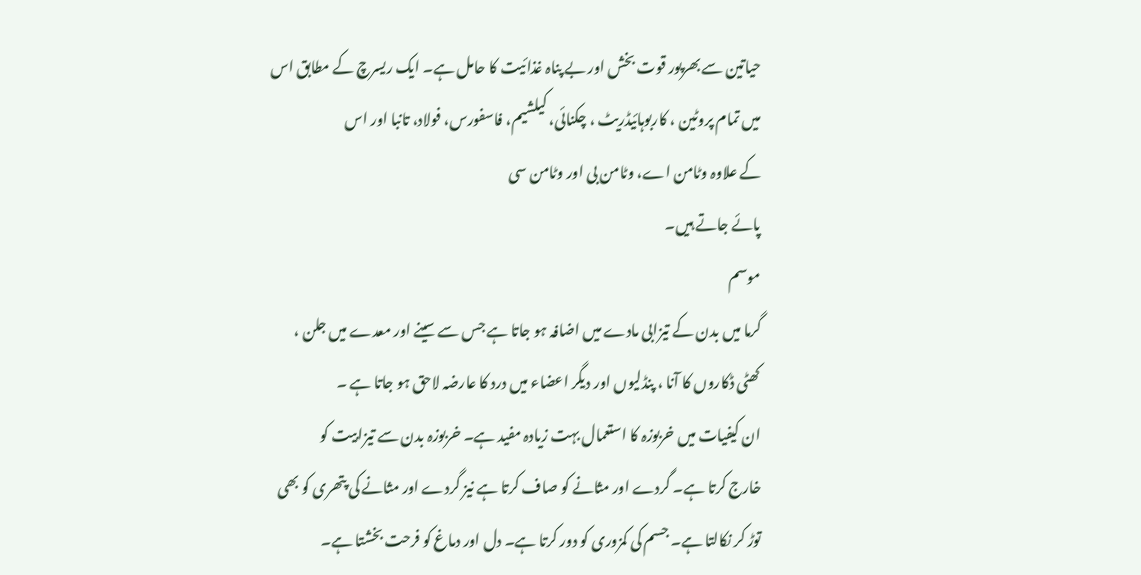حیاتین سے بھرپور قوت بخش اور بے پناہ غذائیت کا حامل ہے۔ ایک ریسرچ کے مطابق اس
میں تمام پروٹین ، کاربوہائیڈریٹ ، چکنائی، کیلشیم، فاسفورس، فولاد، تانبا اور اس
کے علاوہ وٹامن اے، وٹامن بی اور وٹامن سی
پائے جاتے ہیں۔
موسم
گرما میں بدن کے تیزابی مادے میں اضافہ ہو جاتا ہے جس سے سینے اور معدے میں جلن ،
کھٹی ڈکاروں کا آنا ، پنڈلیوں اور دیگر اعضاء میں درد کا عارضہ لاحق ہو جاتا ہے ۔
ان کیفیات میں خربوزہ کا استعمال بہت زیادہ مفید ہے۔ خربوزہ بدن سے تیزابیت کو
خارج کرتا ہے۔ گردے اور مثانے کو صاف کرتا ہے نیز گردے اور مثانے کی پتھری کو بھی
توڑ کر نکالتا ہے۔ جسم کی کمزوری کو دور کرتا ہے۔ دل اور دماغ کو فرحت بخشتا ہے۔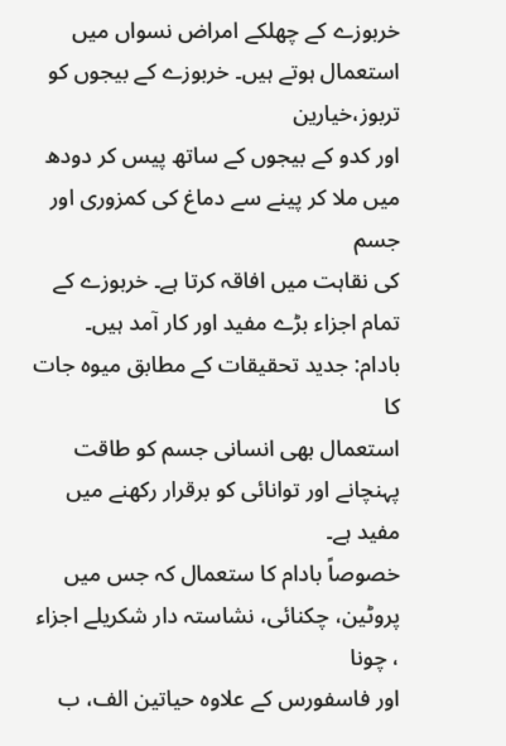خربوزے کے چھلکے امراض نسواں میں استعمال ہوتے ہیں۔ خربوزے کے بیجوں کو تربوز،خیارین
اور کدو کے بیجوں کے ساتھ پیس کر دودھ میں ملا کر پینے سے دماغ کی کمزوری اور جسم
کی نقاہت میں افاقہ کرتا ہے۔ خربوزے کے تمام اجزاء بڑے مفید اور کار آمد ہیں۔
بادام: جدید تحقیقات کے مطابق میوہ جات کا
استعمال بھی انسانی جسم کو طاقت پہنچانے اور توانائی کو برقرار رکھنے میں مفید ہے۔
خصوصاً بادام کا ستعمال کہ جس میں پروٹین، چکنائی، نشاستہ دار شکریلے اجزاء ، چونا
اور فاسفورس کے علاوہ حیاتین الف، ب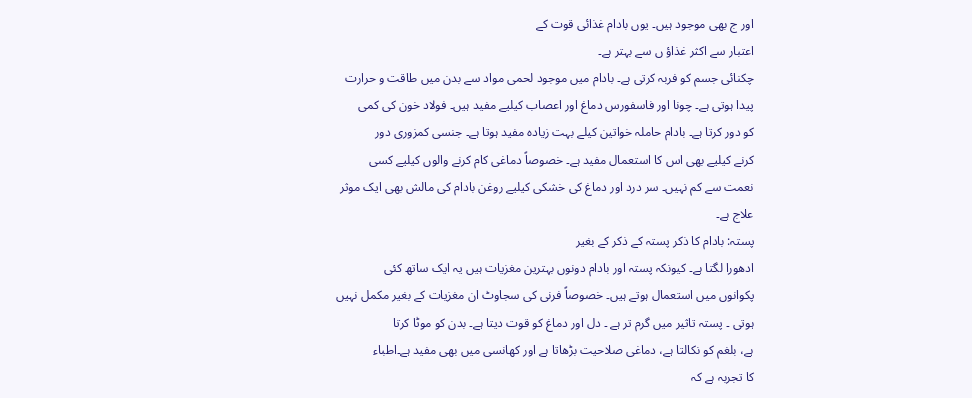اور ج بھی موجود ہیں۔ یوں بادام غذائی قوت کے
اعتبار سے اکثر غذاؤ ں سے بہتر ہے۔
چکنائی جسم کو فربہ کرتی ہے۔ بادام میں موجود لحمی مواد سے بدن میں طاقت و حرارت
پیدا ہوتی ہے۔ چونا اور فاسفورس دماغ اور اعصاب کیلیے مفید ہیں۔ فولاد خون کی کمی
کو دور کرتا ہے۔ بادام حاملہ خواتین کیلے بہت زیادہ مفید ہوتا ہے۔ جنسی کمزوری دور
کرنے کیلیے بھی اس کا استعمال مفید ہے۔ خصوصاً دماغی کام کرنے والوں کیلیے کسی
نعمت سے کم نہیں۔ سر درد اور دماغ کی خشکی کیلیے روغن بادام کی مالش بھی ایک موثر
علاج ہے۔
پستہ: بادام کا ذکر پستہ کے ذکر کے بغیر
ادھورا لگتا ہے۔ کیونکہ پستہ اور بادام دونوں بہترین مغزیات ہیں یہ ایک ساتھ کئی
پکوانوں میں استعمال ہوتے ہیں۔ خصوصاً فرنی کی سجاوٹ ان مغزیات کے بغیر مکمل نہیں
ہوتی ۔ پستہ تاثیر میں گرم تر ہے ۔ دل اور دماغ کو قوت دیتا ہے۔ بدن کو موٹا کرتا
ہے، بلغم کو نکالتا ہے، دماغی صلاحیت بڑھاتا ہے اور کھانسی میں بھی مفید ہے۔اطباء
کا تجربہ ہے کہ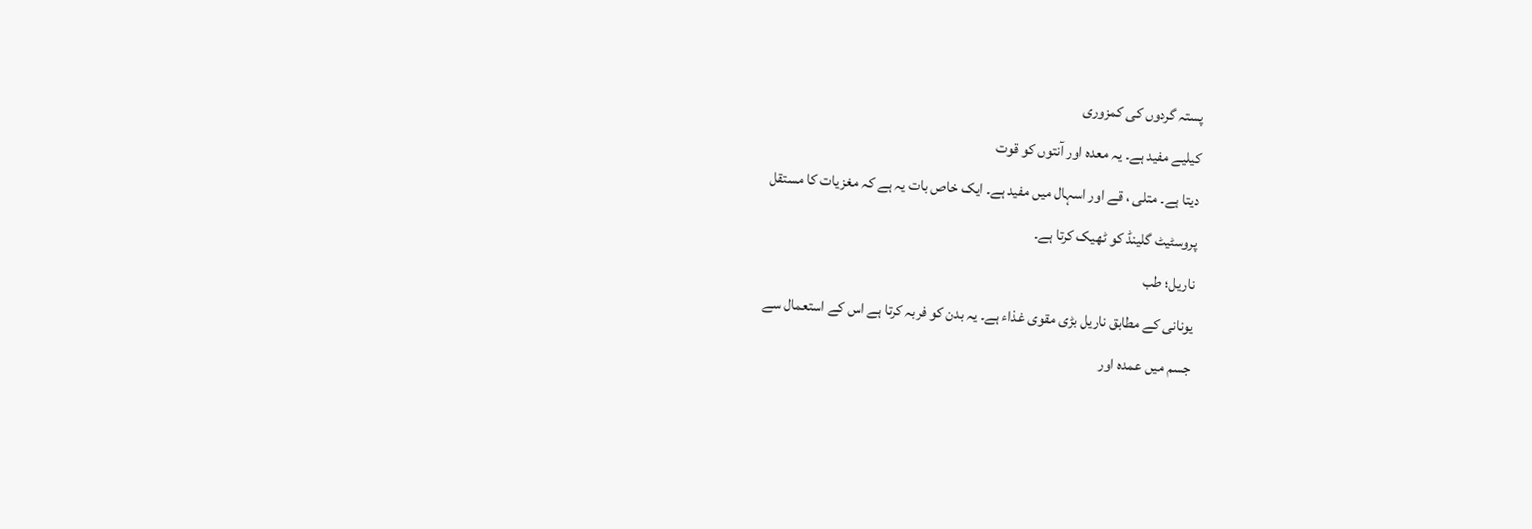پستہ گردوں کی کمزوری
کیلیے مفید ہے۔ یہ معدہ اور آنتوں کو قوت
دیتا ہے۔ متلی ، قے اور اسہال میں مفید ہے۔ ایک خاص بات یہ ہے کہ مغزیات کا مستقل
پروسٹیٹ گلینڈ کو ٹھیک کرتا ہے۔
ناریل؛ طب
یونانی کے مطابق ناریل بڑی مقوی غذاء ہے۔ یہ بدن کو فربہ کرتا ہے اس کے استعمال سے
جسم میں عمدہ اور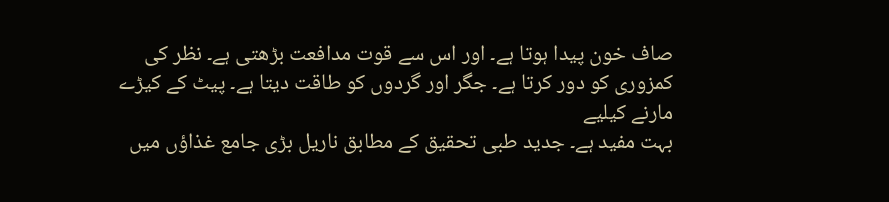صاف خون پیدا ہوتا ہے۔ اور اس سے قوت مدافعت بڑھتی ہے۔ نظر کی
کمزوری کو دور کرتا ہے۔ جگر اور گردوں کو طاقت دیتا ہے۔ پیٹ کے کیڑے مارنے کیلیے
بہت مفید ہے۔ جدید طبی تحقیق کے مطابق ناریل بڑی جامع غذاؤں میں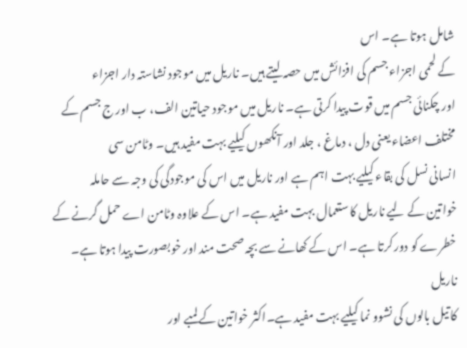شامل ہوتا ہے۔ اس
کے لحمی اجزاء جسم کی افزائش میں حصہ لیتے ہیں۔ ناریل میں موجود نشاستہ دار اجزاء
اور چکنائی جسم میں قوت پیدا کرتی ہے۔ ناریل میں موجود حیاتین الف، ب اور ج جسم کے
مختلف اعضاء یعنی دل ، دماغ ، جلد اور آنکھوں کیلیے بہت مفید ہیں۔ وٹامن سی
انسانی نسل کی بقاء کیلیے بہت اہم ہے اور ناریل میں اس کی موجودگی کی وجہ سے حاملہ
خواتین کے لیے ناریل کا ستعمال بہت مفید ہے۔ اس کے علاوہ وٹامن اے حمل گرنے کے
خطرے کو دور کرتا ہے۔ اس کے کھانے سے بچہ صحت مند اور خوبصورت پیدا ہوتا ہے۔ ناریل
کا تیل بالوں کی نشوو نما کیلیے بہت مفید ہے۔اکثر خواتین کے لمبے اور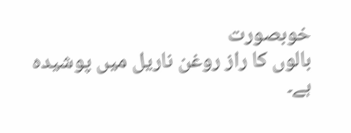خوبصورت
بالوں کا راز روغن ناریل میں پوشیدہ ہے۔